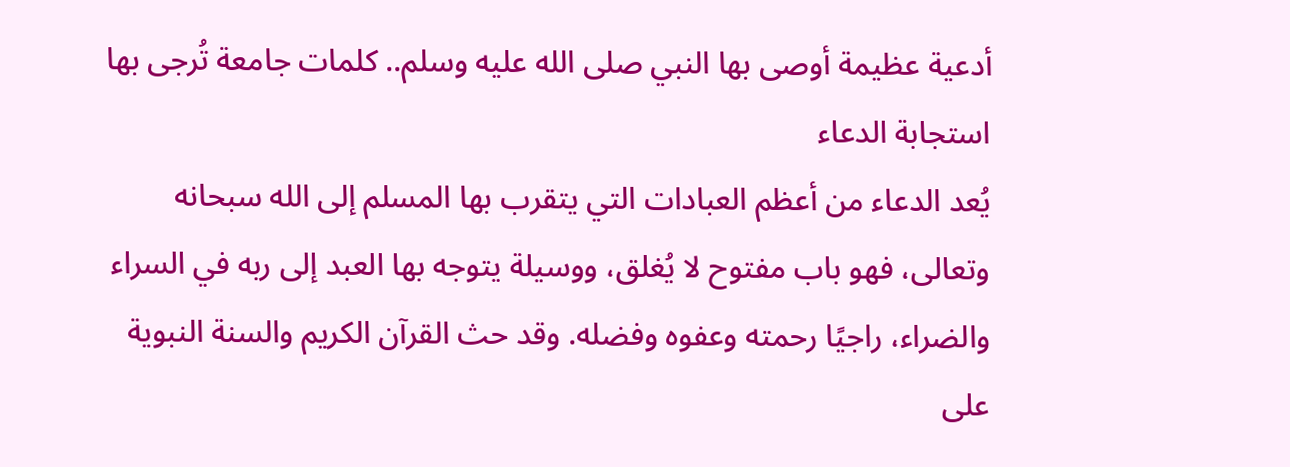أدعية عظيمة أوصى بها النبي صلى الله عليه وسلم.. كلمات جامعة تُرجى بها استجابة الدعاء
يُعد الدعاء من أعظم العبادات التي يتقرب بها المسلم إلى الله سبحانه وتعالى، فهو باب مفتوح لا يُغلق، ووسيلة يتوجه بها العبد إلى ربه في السراء والضراء، راجيًا رحمته وعفوه وفضله. وقد حث القرآن الكريم والسنة النبوية على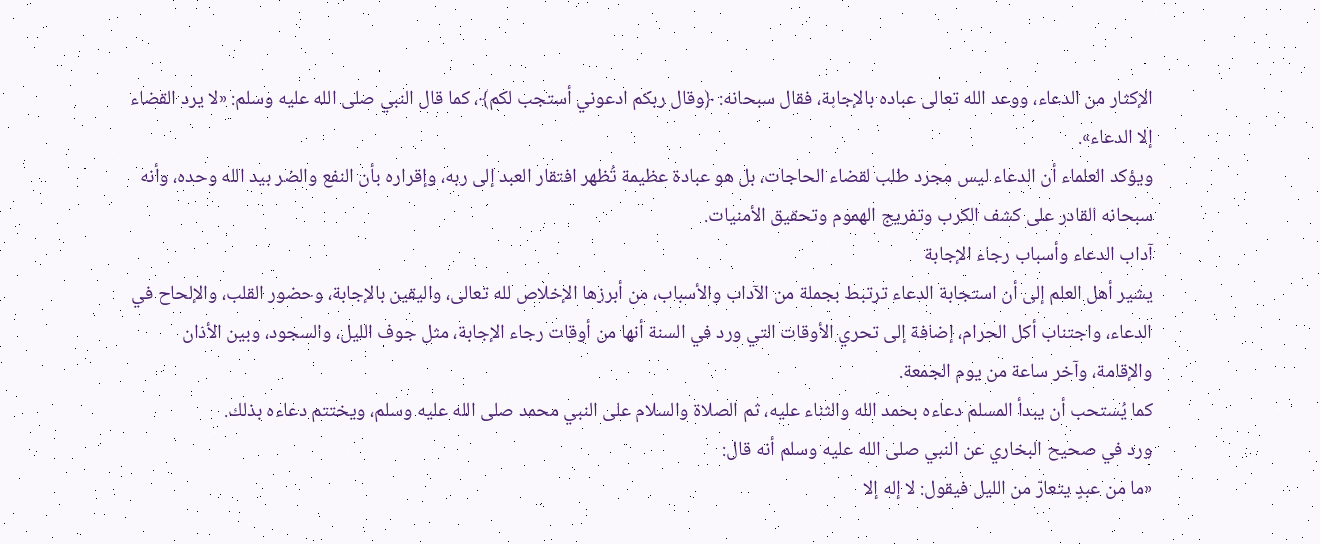الإكثار من الدعاء، ووعد الله تعالى عباده بالإجابة، فقال سبحانه: ﴿وقال ربكم ادعوني أستجب لكم﴾، كما قال النبي صلى الله عليه وسلم: «لا يرد القضاء إلا الدعاء».
ويؤكد العلماء أن الدعاء ليس مجرد طلب لقضاء الحاجات، بل هو عبادة عظيمة تُظهر افتقار العبد إلى ربه، وإقراره بأن النفع والضر بيد الله وحده، وأنه سبحانه القادر على كشف الكرب وتفريج الهموم وتحقيق الأمنيات.
آداب الدعاء وأسباب رجاء الإجابة
يشير أهل العلم إلى أن استجابة الدعاء ترتبط بجملة من الآداب والأسباب، من أبرزها الإخلاص لله تعالى، واليقين بالإجابة، وحضور القلب، والإلحاح في الدعاء، واجتناب أكل الحرام، إضافة إلى تحري الأوقات التي ورد في السنة أنها من أوقات رجاء الإجابة، مثل جوف الليل، والسجود، وبين الأذان والإقامة، وآخر ساعة من يوم الجمعة.
كما يُستحب أن يبدأ المسلم دعاءه بحمد الله والثناء عليه، ثم الصلاة والسلام على النبي محمد صلى الله عليه وسلم، ويختتم دعاءه بذلك.
ورد في صحيح البخاري عن النبي صلى الله عليه وسلم أنه قال:
«ما من عبدٍ يتعارّ من الليل فيقول: لا إله إلا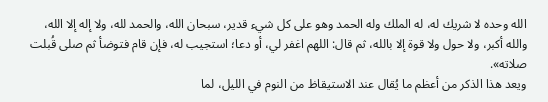الله وحده لا شريك له، له الملك وله الحمد وهو على كل شيء قدير، سبحان الله، والحمد لله، ولا إله إلا الله، والله أكبر، ولا حول ولا قوة إلا بالله، ثم قال: اللهم اغفر لي، أو دعا؛ استجيب له، فإن قام فتوضأ ثم صلى قُبلت صلاته».
ويعد هذا الذكر من أعظم ما يُقال عند الاستيقاظ من النوم في الليل، لما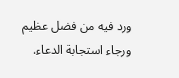ورد فيه من فضل عظيم ورجاء استجابة الدعاء.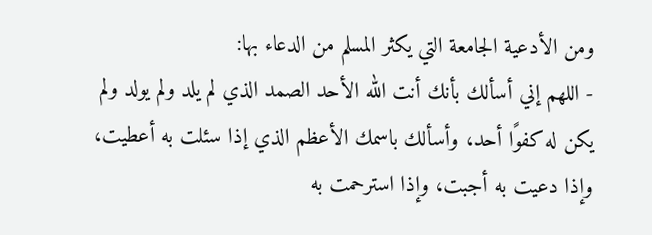ومن الأدعية الجامعة التي يكثر المسلم من الدعاء بها:
- اللهم إني أسألك بأنك أنت الله الأحد الصمد الذي لم يلد ولم يولد ولم يكن له كفوًا أحد، وأسألك باسمك الأعظم الذي إذا سئلت به أعطيت، وإذا دعيت به أجبت، وإذا استرحمت به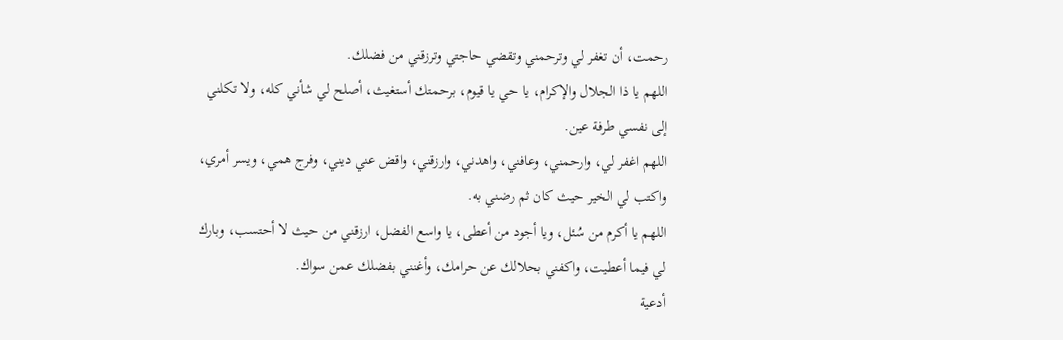رحمت، أن تغفر لي وترحمني وتقضي حاجتي وترزقني من فضلك.
اللهم يا ذا الجلال والإكرام، يا حي يا قيوم، برحمتك أستغيث، أصلح لي شأني كله، ولا تكلني إلى نفسي طرفة عين.
اللهم اغفر لي، وارحمني، وعافني، واهدني، وارزقني، واقض عني ديني، وفرج همي، ويسر أمري، واكتب لي الخير حيث كان ثم رضني به.
اللهم يا أكرم من سُئل، ويا أجود من أعطى، يا واسع الفضل، ارزقني من حيث لا أحتسب، وبارك لي فيما أعطيت، واكفني بحلالك عن حرامك، وأغنني بفضلك عمن سواك.
أدعية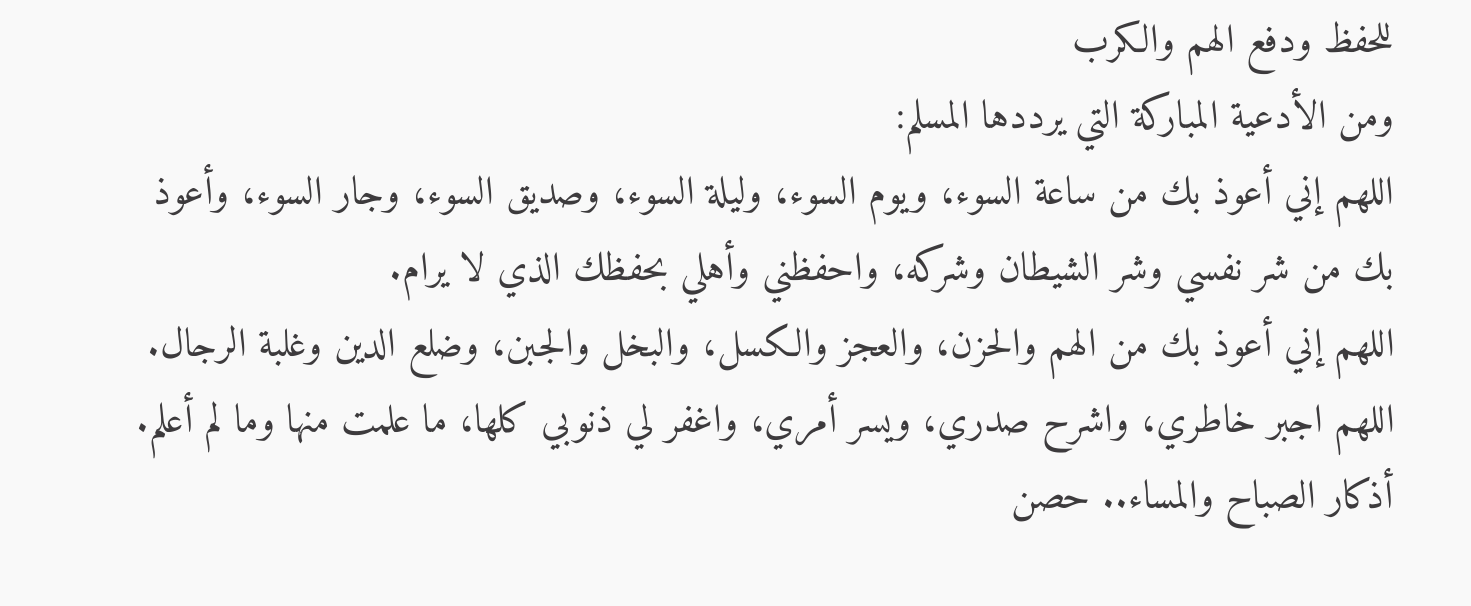للحفظ ودفع الهم والكرب
ومن الأدعية المباركة التي يرددها المسلم:
اللهم إني أعوذ بك من ساعة السوء، ويوم السوء، وليلة السوء، وصديق السوء، وجار السوء، وأعوذ بك من شر نفسي وشر الشيطان وشركه، واحفظني وأهلي بحفظك الذي لا يرام.
اللهم إني أعوذ بك من الهم والحزن، والعجز والكسل، والبخل والجبن، وضلع الدين وغلبة الرجال.
اللهم اجبر خاطري، واشرح صدري، ويسر أمري، واغفر لي ذنوبي كلها، ما علمت منها وما لم أعلم.
أذكار الصباح والمساء.. حصن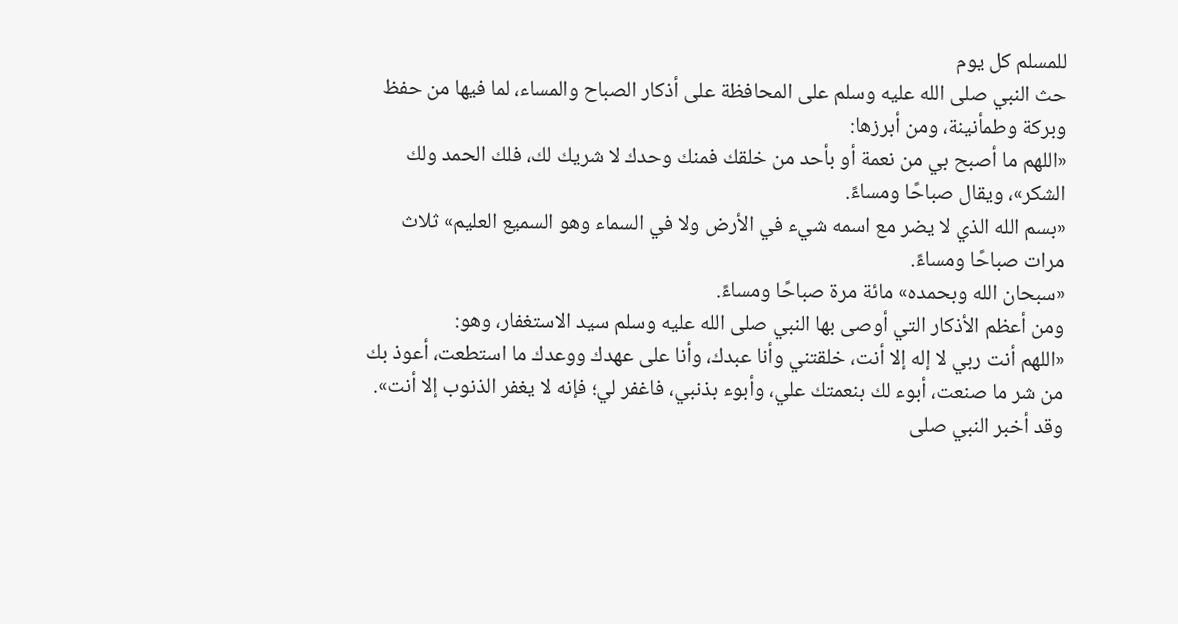للمسلم كل يوم
حث النبي صلى الله عليه وسلم على المحافظة على أذكار الصباح والمساء، لما فيها من حفظ وبركة وطمأنينة، ومن أبرزها:
«اللهم ما أصبح بي من نعمة أو بأحد من خلقك فمنك وحدك لا شريك لك، فلك الحمد ولك الشكر»، ويقال صباحًا ومساءً.
«بسم الله الذي لا يضر مع اسمه شيء في الأرض ولا في السماء وهو السميع العليم» ثلاث مرات صباحًا ومساءً.
«سبحان الله وبحمده» مائة مرة صباحًا ومساءً.
ومن أعظم الأذكار التي أوصى بها النبي صلى الله عليه وسلم سيد الاستغفار، وهو:
«اللهم أنت ربي لا إله إلا أنت، خلقتني وأنا عبدك، وأنا على عهدك ووعدك ما استطعت، أعوذ بك من شر ما صنعت، أبوء لك بنعمتك علي، وأبوء بذنبي، فاغفر لي؛ فإنه لا يغفر الذنوب إلا أنت».
وقد أخبر النبي صلى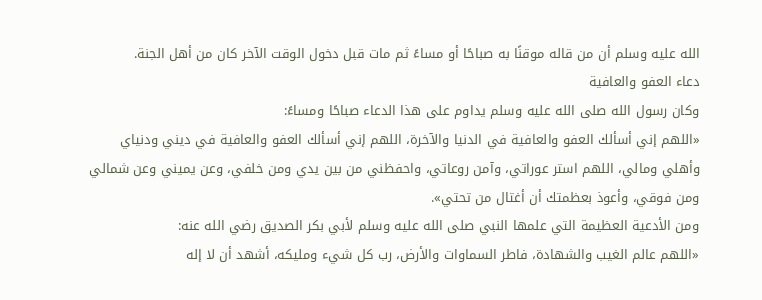الله عليه وسلم أن من قاله موقنًا به صباحًا أو مساءً ثم مات قبل دخول الوقت الآخر كان من أهل الجنة.
دعاء العفو والعافية
وكان رسول الله صلى الله عليه وسلم يداوم على هذا الدعاء صباحًا ومساءً:
«اللهم إني أسألك العفو والعافية في الدنيا والآخرة، اللهم إني أسألك العفو والعافية في ديني ودنياي وأهلي ومالي، اللهم استر عوراتي، وآمن روعاتي، واحفظني من بين يدي ومن خلفي، وعن يميني وعن شمالي ومن فوقي، وأعوذ بعظمتك أن أغتال من تحتي».
ومن الأدعية العظيمة التي علمها النبي صلى الله عليه وسلم لأبي بكر الصديق رضي الله عنه:
«اللهم عالم الغيب والشهادة، فاطر السماوات والأرض، رب كل شيء ومليكه، أشهد أن لا إله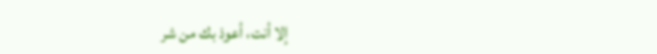إلا أنت، أعوذ بك من شر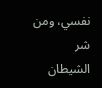نفسي، ومن شر الشيطان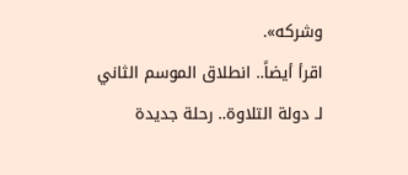وشركه».
اقرأ أيضاً.. انطلاق الموسم الثاني لـ دولة التلاوة.. رحلة جديدة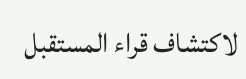لاكتشاف قراء المستقبل